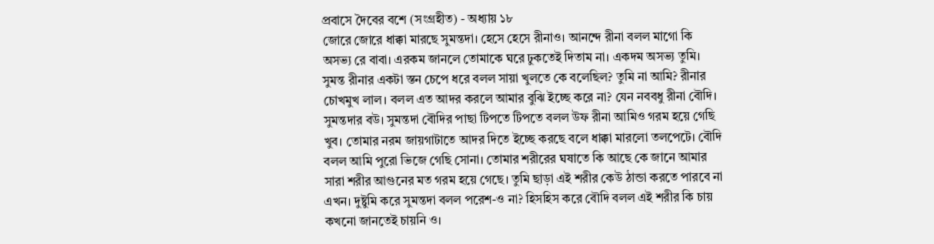প্রবাসে দৈবের বশে (সংগ্রহীত) - অধ্যায় ১৮
জোরে জোরে ধাক্কা মারছে সুমন্তদা। হেসে হেসে রীনাও। আনন্দে রীনা বলল মাগো কি অসভ্য রে বাবা। এরকম জানলে তোমাকে ঘরে ঢুকতেই দিতাম না। একদম অসভ্য তুমি। সুমন্ত রীনার একটা স্তন চেপে ধরে বলল সায়া খুলতে কে বলেছিল? তুমি না আমি? রীনার চোখমুখ লাল। বলল এত আদর করলে আমার বুঝি ইচ্ছে করে না? যেন নববধু রীনা বৌদি। সুমন্তদার বউ। সুমন্তদা বৌদির পাছা টিপতে টিপতে বলল উফ রীনা আমিও গরম হয়ে গেছি খুব। তোমার নরম জায়গাটাতে আদর দিতে ইচ্ছে করছে বলে ধাক্কা মারলো তলপেটে। বৌদি বলল আমি পুরো ভিজে গেছি সোনা। তোমার শরীরের ঘষাতে কি আছে কে জানে আমার সারা শরীর আগুনের মত গরম হয়ে গেছে। তুমি ছাড়া এই শরীর কেউ ঠান্ডা করতে পারবে না এখন। দুষ্টুমি করে সুমন্তদা বলল পরেশ-ও না? হিসহিস করে বৌদি বলল এই শরীর কি চায় কখনো জানতেই চায়নি ও।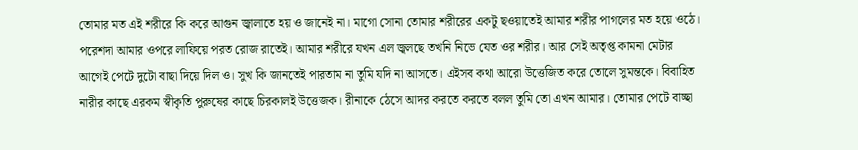তোমার মত এই শরীরে কি করে আগুন জ্বালাতে হয় ও জানেই না। মাগো সোনা তোমার শরীরের একটু ছওয়াতেই আমার শরীর পাগলের মত হয়ে ওঠে। পরেশদা আমার ওপরে লাফিয়ে পরত রোজ রাতেই। আমার শরীরে যখন এল জ্বলছে তখনি নিভে যেত ওর শরীর। আর সেই অতৃপ্ত কামনা মেটার আগেই পেটে দুটো বাছা দিয়ে দিল ও। সুখ কি জানতেই পারতাম না তুমি যদি না আসতে। এইসব কথা আরো উত্তেজিত করে তোলে সুমন্তকে। বিবাহিত নারীর কাছে এরকম স্বীকৃতি পুরুষের কাছে চিরকালই উত্তেজক। রীনাকে ঠেসে আদর করতে করতে বলল তুমি তো এখন আমার। তোমার পেটে বাচ্ছা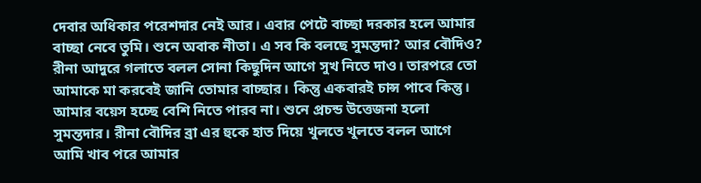দেবার অধিকার পরেশদার নেই আর। এবার পেটে বাচ্ছা দরকার হলে আমার বাচ্ছা নেবে তুমি। শুনে অবাক নীতা। এ সব কি বলছে সুমন্তদা? আর বৌদিও? রীনা আদুরে গলাতে বলল সোনা কিছুদিন আগে সুখ নিতে দাও। তারপরে তো আমাকে মা করবেই জানি তোমার বাচ্ছার। কিন্তু একবারই চান্স পাবে কিন্তু। আমার বয়েস হচ্ছে বেশি নিতে পারব না। শুনে প্রচন্ড উত্তেজনা হলো সুমন্তদার। রীনা বৌদির ব্রা এর হুকে হাত দিয়ে খুলতে খুলতে বলল আগে আমি খাব পরে আমার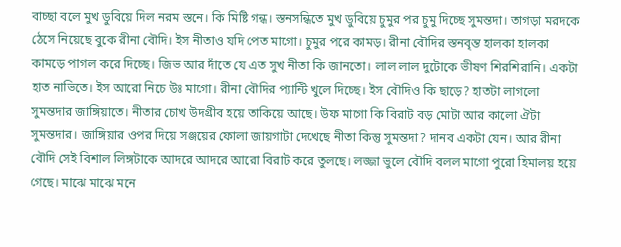বাচ্ছা বলে মুখ ডুবিয়ে দিল নরম স্তনে। কি মিষ্টি গন্ধ। স্তনসন্ধিতে মুখ ডুবিয়ে চুমুর পর চুমু দিচ্ছে সুমন্তদা। তাগড়া মরদকে ঠেসে নিয়েছে বুকে রীনা বৌদি। ইস নীতাও যদি পেত মাগো। চুমুর পরে কামড়। রীনা বৌদির স্তনবৃন্ত হালকা হালকা কামড়ে পাগল করে দিচ্ছে। জিভ আর দাঁতে যে এত সুখ নীতা কি জানতো। লাল লাল দুটোকে ভীষণ শিরশিরানি। একটা হাত নাভিতে। ইস আরো নিচে উঃ মাগো। রীনা বৌদির প্যান্টি খুলে দিচ্ছে। ইস বৌদিও কি ছাড়ে? হাতটা লাগলো সুমন্তদার জাঙ্গিয়াতে। নীতার চোখ উদগ্রীব হয়ে তাকিয়ে আছে। উফ মাগো কি বিরাট বড় মোটা আর কালো ঐটা সুমন্তদার। জাঙ্গিয়ার ওপর দিয়ে সঞ্জয়ের ফোলা জায়গাটা দেখেছে নীতা কিন্তু সুমন্তদা? দানব একটা যেন। আর রীনা বৌদি সেই বিশাল লিঙ্গটাকে আদরে আদরে আরো বিরাট করে তুলছে। লজ্জা ভুলে বৌদি বলল মাগো পুরো হিমালয় হয়ে গেছে। মাঝে মাঝে মনে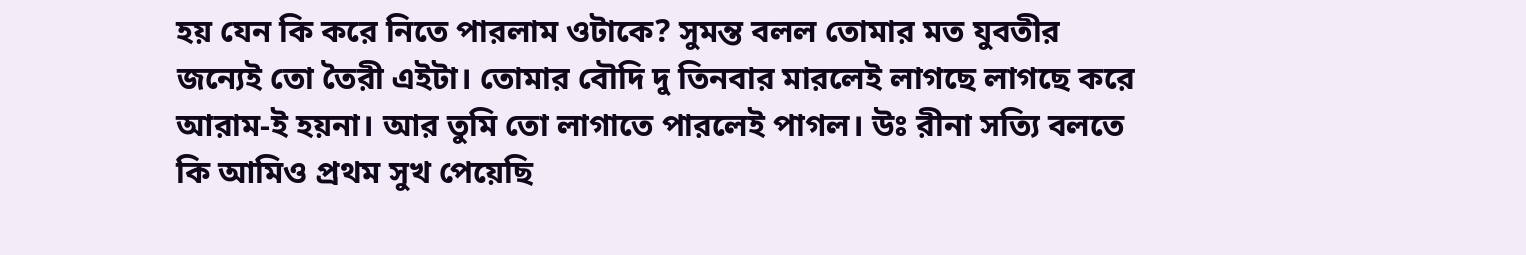হয় যেন কি করে নিতে পারলাম ওটাকে? সুমন্ত বলল তোমার মত যুবতীর জন্যেই তো তৈরী এইটা। তোমার বৌদি দু তিনবার মারলেই লাগছে লাগছে করে আরাম-ই হয়না। আর তুমি তো লাগাতে পারলেই পাগল। উঃ রীনা সত্যি বলতে কি আমিও প্রথম সুখ পেয়েছি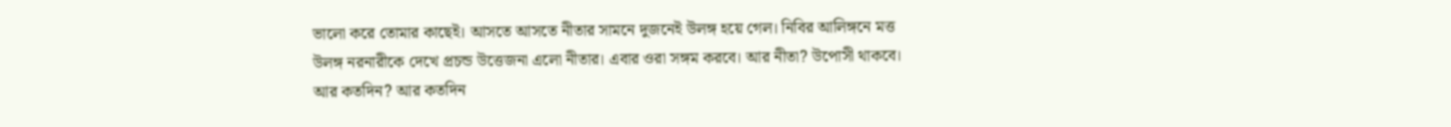ভালো করে তোমার কাছেই। আসতে আসতে নীতার সামনে দুজনেই উলঙ্গ হয়ে গেল। নিবির আলিঙ্গনে মত্ত উলঙ্গ নরনারীকে দেখে প্রচন্ড উত্তেজনা এলো নীতার। এবার ওরা সঙ্গম করবে। আর নীতা? উপোসী থাকবে। আর কতদিন? আর কতদিন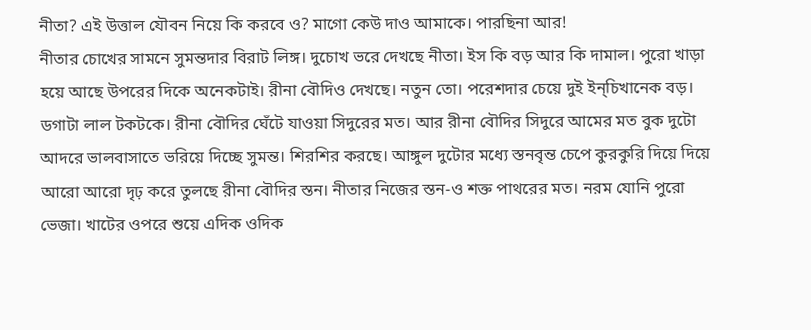নীতা? এই উত্তাল যৌবন নিয়ে কি করবে ও? মাগো কেউ দাও আমাকে। পারছিনা আর!
নীতার চোখের সামনে সুমন্তদার বিরাট লিঙ্গ। দুচোখ ভরে দেখছে নীতা। ইস কি বড় আর কি দামাল। পুরো খাড়া হয়ে আছে উপরের দিকে অনেকটাই। রীনা বৌদিও দেখছে। নতুন তো। পরেশদার চেয়ে দুই ইন্চিখানেক বড়। ডগাটা লাল টকটকে। রীনা বৌদির ঘেঁটে যাওয়া সিদুরের মত। আর রীনা বৌদির সিদুরে আমের মত বুক দুটো আদরে ভালবাসাতে ভরিয়ে দিচ্ছে সুমন্ত। শিরশির করছে। আঙ্গুল দুটোর মধ্যে স্তনবৃন্ত চেপে কুরকুরি দিয়ে দিয়ে আরো আরো দৃঢ় করে তুলছে রীনা বৌদির স্তন। নীতার নিজের স্তন-ও শক্ত পাথরের মত। নরম যোনি পুরো ভেজা। খাটের ওপরে শুয়ে এদিক ওদিক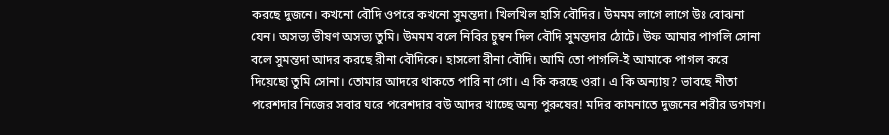করছে দুজনে। কখনো বৌদি ওপরে কখনো সুমন্তদা। খিলখিল হাসি বৌদির। উমমম লাগে লাগে উঃ বোঝনা যেন। অসভ্য ভীষণ অসভ্য তুমি। উমমম বলে নিবির চুম্বন দিল বৌদি সুমন্তদার ঠোটে। উফ আমার পাগলি সোনা বলে সুমন্তদা আদর করছে রীনা বৌদিকে। হাসলো রীনা বৌদি। আমি তো পাগলি-ই আমাকে পাগল করে দিয়েছো তুমি সোনা। তোমার আদরে থাকতে পারি না গো। এ কি করছে ওরা। এ কি অন্যায়? ভাবছে নীতা পরেশদার নিজের সবার ঘরে পরেশদার বউ আদর খাচ্ছে অন্য পুরুষের! মদির কামনাতে দুজনের শরীর ডগমগ।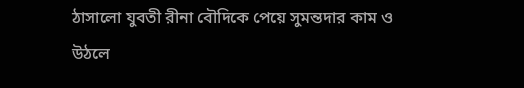ঠাসালো যুবতী রীনা বৌদিকে পেয়ে সুমন্তদার কাম ও উঠলে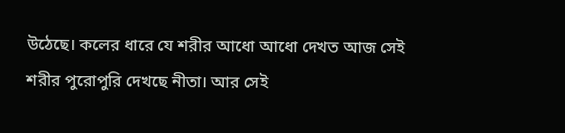উঠেছে। কলের ধারে যে শরীর আধো আধো দেখত আজ সেই শরীর পুরোপুরি দেখছে নীতা। আর সেই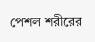পেশল শরীরের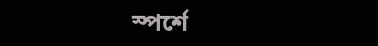স্পর্শে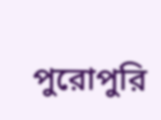পুরোপুরি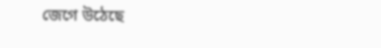জেগে উঠেছে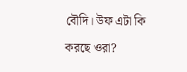বৌদি। উফ এটা কি করছে ওরা?